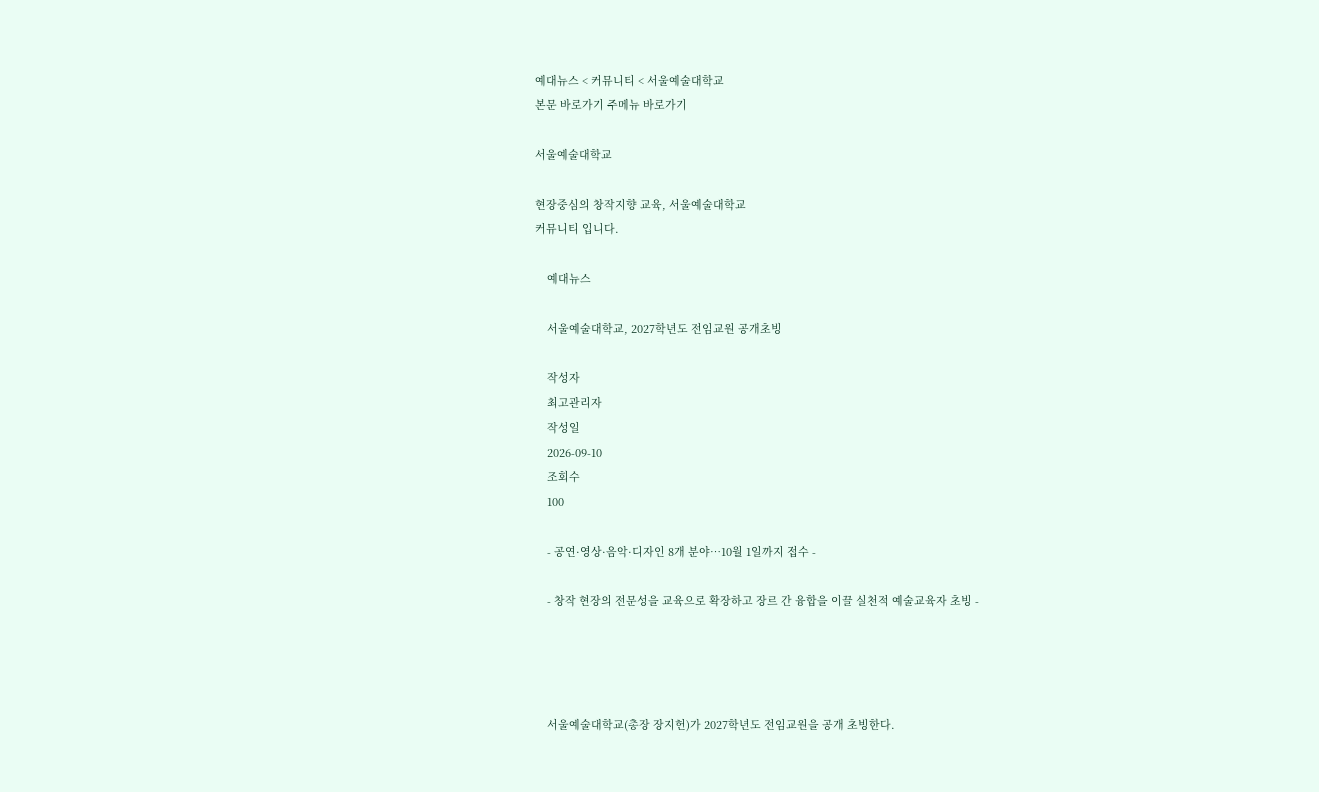예대뉴스 < 커뮤니티 < 서울예술대학교
본문 바로가기 주메뉴 바로가기

서울예술대학교

현장중심의 창작지향 교육, 서울예술대학교
커뮤니티 입니다.

    예대뉴스

    서울예술대학교, 2027학년도 전임교원 공개초빙

    작성자
    최고관리자
    작성일
    2026-09-10
    조회수
    100

    - 공연·영상·음악·디자인 8개 분야…10월 1일까지 접수 -

    - 창작 현장의 전문성을 교육으로 확장하고 장르 간 융합을 이끌 실천적 예술교육자 초빙 -




    서울예술대학교(총장 장지헌)가 2027학년도 전임교원을 공개 초빙한다.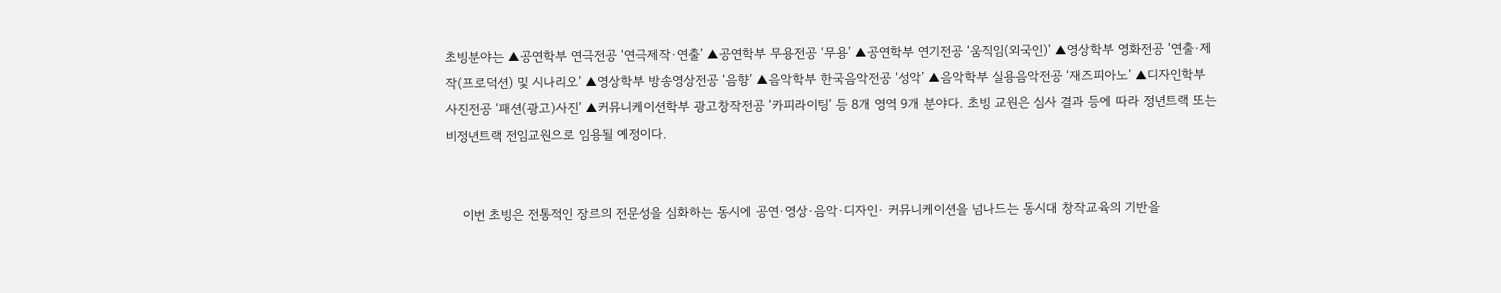초빙분야는 ▲공연학부 연극전공 ‘연극제작·연출’ ▲공연학부 무용전공 ‘무용’ ▲공연학부 연기전공 ‘움직임(외국인)’ ▲영상학부 영화전공 ‘연출·제작(프로덕션) 및 시나리오’ ▲영상학부 방송영상전공 ‘음향’ ▲음악학부 한국음악전공 ‘성악’ ▲음악학부 실용음악전공 ‘재즈피아노’ ▲디자인학부 사진전공 ‘패션(광고)사진’ ▲커뮤니케이션학부 광고창작전공 ‘카피라이팅’ 등 8개 영역 9개 분야다. 초빙 교원은 심사 결과 등에 따라 정년트랙 또는 비정년트랙 전임교원으로 임용될 예정이다.


    이번 초빙은 전통적인 장르의 전문성을 심화하는 동시에 공연·영상·음악·디자인· 커뮤니케이션을 넘나드는 동시대 창작교육의 기반을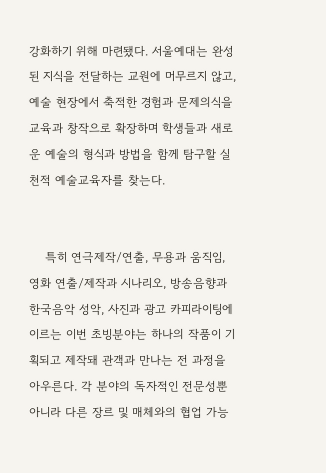강화하기 위해 마련됐다. 서울예대는 완성된 지식을 전달하는 교원에 머무르지 않고, 예술 현장에서 축적한 경험과 문제의식을 교육과 창작으로 확장하며 학생들과 새로운 예술의 형식과 방법을 함께 탐구할 실천적 예술교육자를 찾는다.


    특히 연극제작/연출, 무용과 움직임, 영화 연출/제작과 시나리오, 방송음향과 한국음악 성악, 사진과 광고 카피라이팅에 이르는 이번 초빙분야는 하나의 작품이 기획되고 제작돼 관객과 만나는 전 과정을 아우른다. 각 분야의 독자적인 전문성뿐 아니라 다른 장르 및 매체와의 협업 가능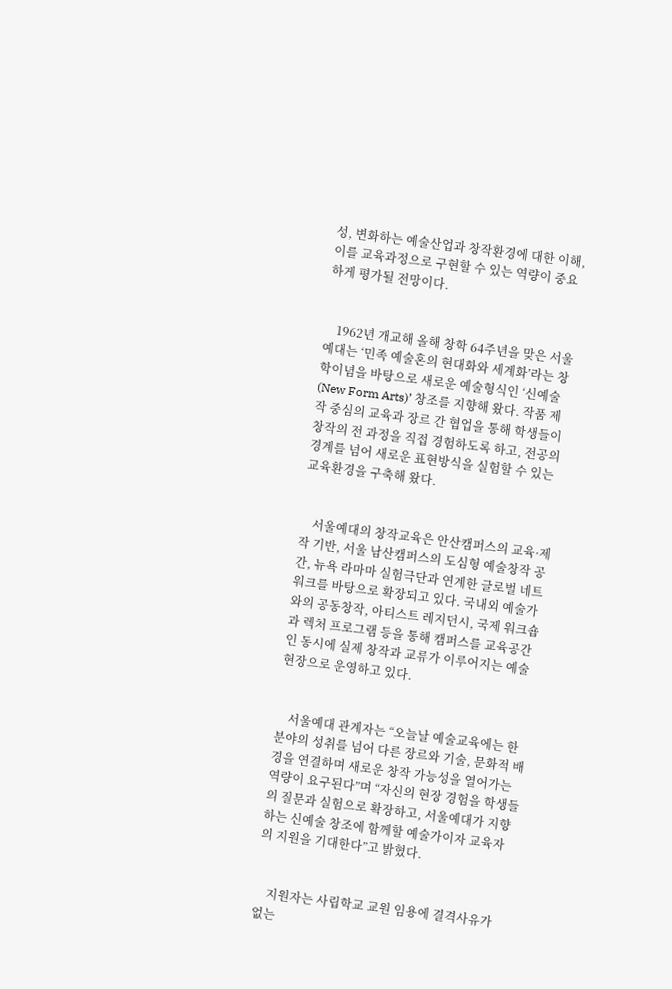성, 변화하는 예술산업과 창작환경에 대한 이해, 이를 교육과정으로 구현할 수 있는 역량이 중요하게 평가될 전망이다.


    1962년 개교해 올해 창학 64주년을 맞은 서울예대는 ‘민족 예술혼의 현대화와 세계화’라는 창학이념을 바탕으로 새로운 예술형식인 ‘신예술(New Form Arts)’ 창조를 지향해 왔다. 작품 제작 중심의 교육과 장르 간 협업을 통해 학생들이 창작의 전 과정을 직접 경험하도록 하고, 전공의 경계를 넘어 새로운 표현방식을 실험할 수 있는 교육환경을 구축해 왔다.


    서울예대의 창작교육은 안산캠퍼스의 교육·제작 기반, 서울 남산캠퍼스의 도심형 예술창작 공간, 뉴욕 라마마 실험극단과 연계한 글로벌 네트워크를 바탕으로 확장되고 있다. 국내외 예술가와의 공동창작, 아티스트 레지던시, 국제 워크숍과 렉처 프로그램 등을 통해 캠퍼스를 교육공간인 동시에 실제 창작과 교류가 이루어지는 예술현장으로 운영하고 있다.


    서울예대 관계자는 “오늘날 예술교육에는 한 분야의 성취를 넘어 다른 장르와 기술, 문화적 배경을 연결하며 새로운 창작 가능성을 열어가는 역량이 요구된다”며 “자신의 현장 경험을 학생들의 질문과 실험으로 확장하고, 서울예대가 지향하는 신예술 창조에 함께할 예술가이자 교육자의 지원을 기대한다”고 밝혔다.


    지원자는 사립학교 교원 임용에 결격사유가 없는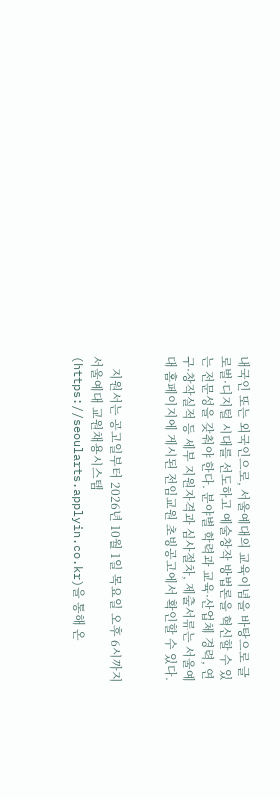내국인 또는 외국인으로, 서울예대의 교육이념을 바탕으로 글로벌·디지털 시대를 선도하고 예술창작 방법론을 혁신할 수 있는 전문성을 갖춰야 한다. 분야별 학력과 교육·산업체 경력, 연구·창작실적 등 세부 지원자격과 심사절차, 제출서류는 서울예대 홈페이지에 게시된 전임교원 초빙공고에서 확인할 수 있다.


    지원서는 공고일부터 2026년 10월 1일 목요일 오후 6시까지 서울예대 교원채용시스템(https://seoularts.applyin.co.kr)을 통해 온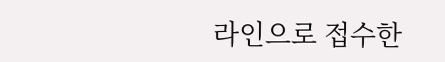라인으로 접수한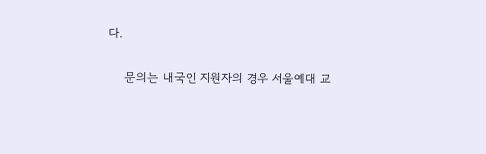다.

    문의는 내국인 지원자의 경우 서울예대 교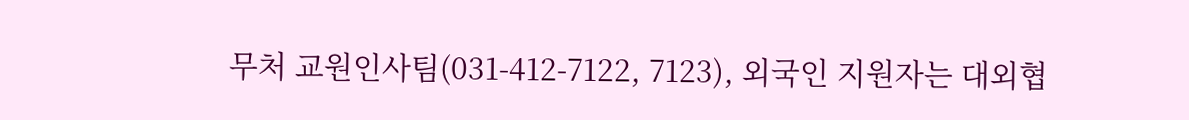무처 교원인사팀(031-412-7122, 7123), 외국인 지원자는 대외협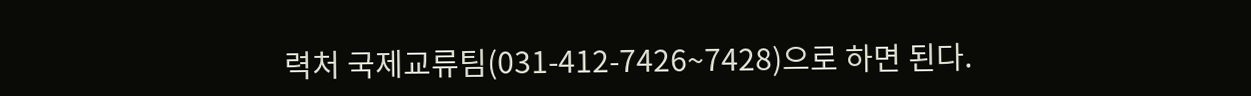력처 국제교류팀(031-412-7426~7428)으로 하면 된다.